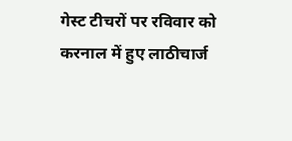गेस्ट टीचरों पर रविवार को करनाल में हुए लाठीचार्ज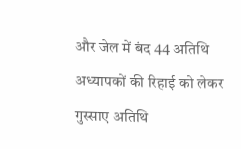और जेल में बंद 44 अतिथि अध्यापकों की रिहाई को लेकर गुस्साए अतिथि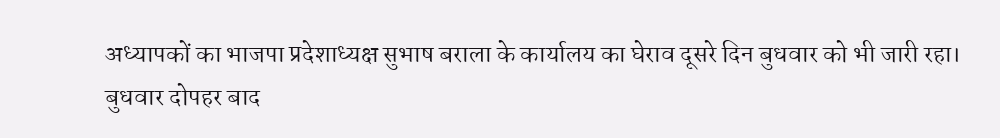अध्यापकों का भाजपा प्रदेशाध्यक्ष सुभाष बराला के कार्यालय का घेराव दूसरे दिन बुधवार को भी जारी रहा।
बुधवार दोपहर बाद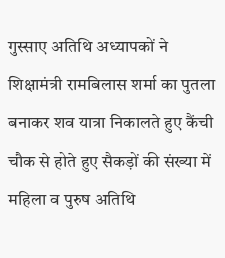गुस्साए अतिथि अध्यापकों ने शिक्षामंत्री रामबिलास शर्मा का पुतला बनाकर शव यात्रा निकालते हुए कैंची चौक से होते हुए सैकड़ों की संख्या में महिला व पुरुष अतिथि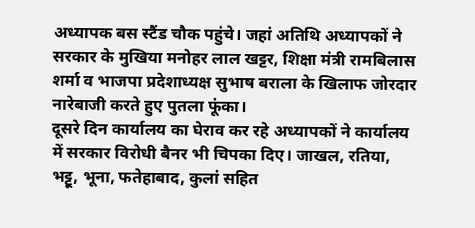अध्यापक बस स्टैंड चौक पहुंचे। जहां अतिथि अध्यापकों ने सरकार के मुखिया मनोहर लाल खट्टर, शिक्षा मंत्री रामबिलास शर्मा व भाजपा प्रदेशाध्यक्ष सुभाष बराला के खिलाफ जोरदार नारेबाजी करते हुए पुतला फूंका।
दूसरे दिन कार्यालय का घेराव कर रहे अध्यापकों ने कार्यालय में सरकार विरोधी बैनर भी चिपका दिए। जाखल, रतिया, भट्टू, भूना, फतेहाबाद, कुलां सहित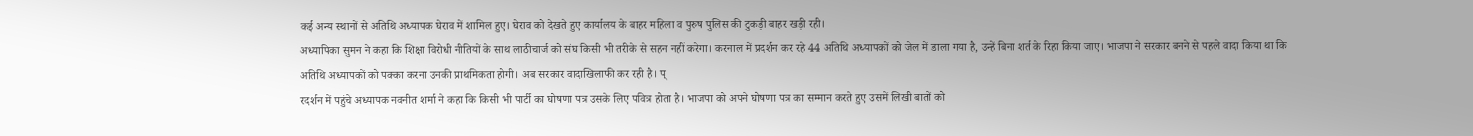कई अन्य स्थानों से अतिथि अध्यापक घेराव में शामिल हुए। घेराव को देखते हुए कार्यालय के बाहर महिला व पुरुष पुलिस की टुकड़ी बाहर खड़ी रही।
अध्यापिका सुमन ने कहा कि शिक्षा विरोधी नीतियों के साथ लाठीचार्ज को संघ किसी भी तरीके से सहन नहीं करेगा। करनाल में प्रदर्शन कर रहे 44 अतिथि अध्यापकों को जेल में डाला गया है, उन्हें बिना शर्त के रिहा किया जाए। भाजपा ने सरकार बनने से पहले वादा किया था कि अतिथि अध्यापकों को पक्का करना उनकी प्राथमिकता होगी। अब सरकार वादाखिलाफी कर रही है। प्
रदर्शन में पहुंचे अध्यापक नवनीत शर्मा ने कहा कि किसी भी पार्टी का घोषणा पत्र उसके लिए पवित्र होता है। भाजपा को अपने घोषणा पत्र का सम्मान करते हुए उसमें लिखी बातों को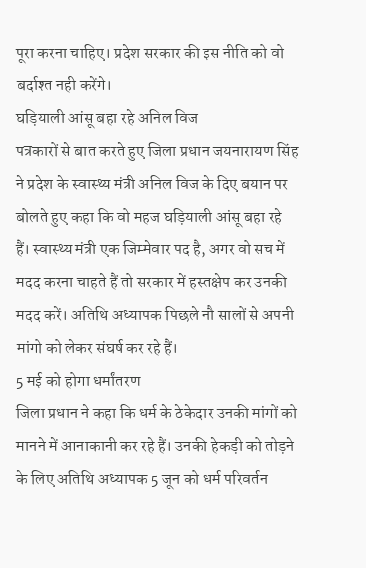पूरा करना चाहिए। प्रदेश सरकार की इस नीति को वो बर्दाश्त नही करेंगे।
घड़ियाली आंसू बहा रहे अनिल विज
पत्रकारों से बात करते हुए जिला प्रधान जयनारायण सिंह ने प्रदेश के स्वास्थ्य मंत्री अनिल विज के दिए बयान पर बोलते हुए कहा कि वो महज घड़ियाली आंसू बहा रहे हैं। स्वास्थ्य मंत्री एक जिम्मेवार पद है, अगर वो सच में मदद करना चाहते हैं तो सरकार में हस्तक्षेप कर उनकी मदद करें। अतिथि अध्यापक पिछले नौ सालों से अपनी मांगो को लेकर संघर्ष कर रहे हैं।
5 मई को होगा धर्मांतरण
जिला प्रधान ने कहा कि धर्म के ठेकेदार उनकी मांगों को मानने में आनाकानी कर रहे हैं। उनकी हेकड़ी को तोड़ने के लिए अतिथि अध्यापक 5 जून को धर्म परिवर्तन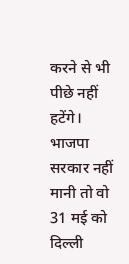करने से भी पीछे नहीं हटेंगे। भाजपा सरकार नहीं मानी तो वो 31 मई को दिल्ली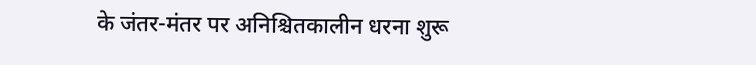के जंतर-मंतर पर अनिश्चितकालीन धरना शुरू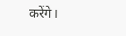करेंगे।